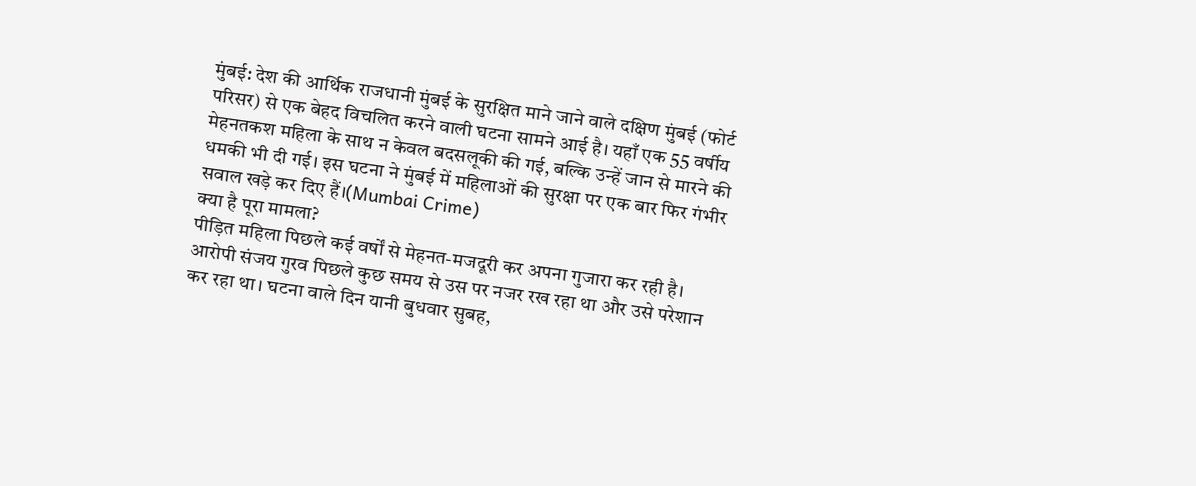मुंबई: देश की आर्थिक राजधानी मुंबई के सुरक्षित माने जाने वाले दक्षिण मुंबई (फोर्ट परिसर) से एक बेहद विचलित करने वाली घटना सामने आई है। यहाँ एक 55 वर्षीय मेहनतकश महिला के साथ न केवल बदसलूकी की गई, बल्कि उन्हें जान से मारने की धमकी भी दी गई। इस घटना ने मुंबई में महिलाओं की सुरक्षा पर एक बार फिर गंभीर सवाल खड़े कर दिए हैं।(Mumbai Crime)
क्या है पूरा मामला?
पीड़ित महिला पिछले कई वर्षों से मेहनत-मजदूरी कर अपना गुजारा कर रही है। आरोपी संजय गुरव पिछले कुछ समय से उस पर नजर रख रहा था और उसे परेशान कर रहा था। घटना वाले दिन यानी बुधवार सुबह,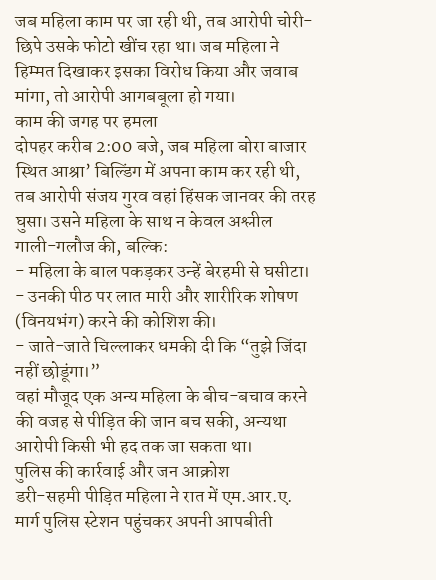जब महिला काम पर जा रही थी, तब आरोपी चोरी-छिपे उसके फोटो खींच रहा था। जब महिला ने हिम्मत दिखाकर इसका विरोध किया और जवाब मांगा, तो आरोपी आगबबूला हो गया।
काम की जगह पर हमला
दोपहर करीब 2:00 बजे, जब महिला बोरा बाजार स्थित आश्रा’ बिल्डिंग में अपना काम कर रही थी, तब आरोपी संजय गुरव वहां हिंसक जानवर की तरह घुसा। उसने महिला के साथ न केवल अश्लील गाली-गलौज की, बल्कि:
- महिला के बाल पकड़कर उन्हें बेरहमी से घसीटा।
- उनकी पीठ पर लात मारी और शारीरिक शोषण (विनयभंग) करने की कोशिश की।
- जाते-जाते चिल्लाकर धमकी दी कि “तुझे जिंदा नहीं छोडूंगा।”
वहां मौजूद एक अन्य महिला के बीच-बचाव करने की वजह से पीड़ित की जान बच सकी, अन्यथा आरोपी किसी भी हद तक जा सकता था।
पुलिस की कार्रवाई और जन आक्रोश
डरी-सहमी पीड़ित महिला ने रात में एम.आर.ए. मार्ग पुलिस स्टेशन पहुंचकर अपनी आपबीती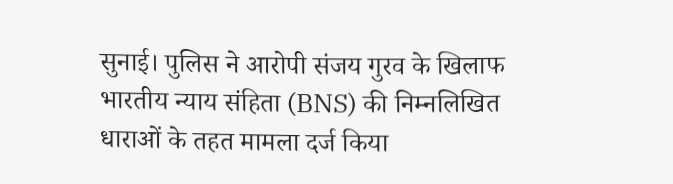सुनाई। पुलिस ने आरोपी संजय गुरव के खिलाफ भारतीय न्याय संहिता (BNS) की निम्नलिखित धाराओं के तहत मामला दर्ज किया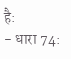है:
- धारा 74: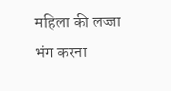महिला की लज्जा भंग करना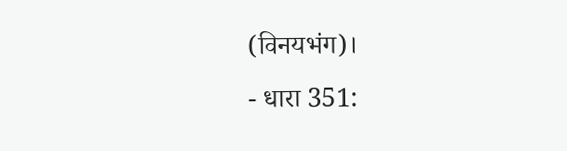(विनयभंग)।
- धारा 351: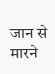जान से मारने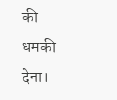की धमकी देना।